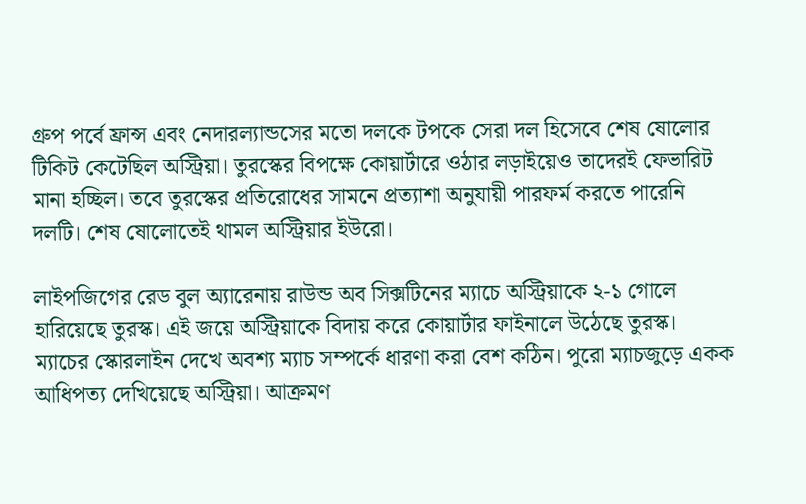গ্রুপ পর্বে ফ্রান্স এবং নেদারল্যান্ডসের মতো দলকে টপকে সেরা দল হিসেবে শেষ ষোলোর টিকিট কেটেছিল অস্ট্রিয়া। তুরস্কের বিপক্ষে কোয়ার্টারে ওঠার লড়াইয়েও তাদেরই ফেভারিট মানা হচ্ছিল। তবে তুরস্কের প্রতিরোধের সামনে প্রত্যাশা অনুযায়ী পারফর্ম করতে পারেনি দলটি। শেষ ষোলোতেই থামল অস্ট্রিয়ার ইউরো।

লাইপজিগের রেড বুল অ্যারেনায় রাউন্ড অব সিক্সটিনের ম্যাচে অস্ট্রিয়াকে ২-১ গোলে হারিয়েছে তুরস্ক। এই জয়ে অস্ট্রিয়াকে বিদায় করে কোয়ার্টার ফাইনালে উঠেছে তুরস্ক।
ম্যাচের স্কোরলাইন দেখে অবশ্য ম্যাচ সম্পর্কে ধারণা করা বেশ কঠিন। পুরো ম্যাচজুড়ে একক আধিপত্য দেখিয়েছে অস্ট্রিয়া। আক্রমণ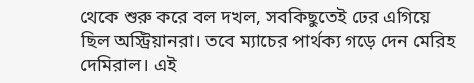থেকে শুরু করে বল দখল, সবকিছুতেই ঢের এগিয়ে ছিল অস্ট্রিয়ানরা। তবে ম্যাচের পার্থক্য গড়ে দেন মেরিহ দেমিরাল। এই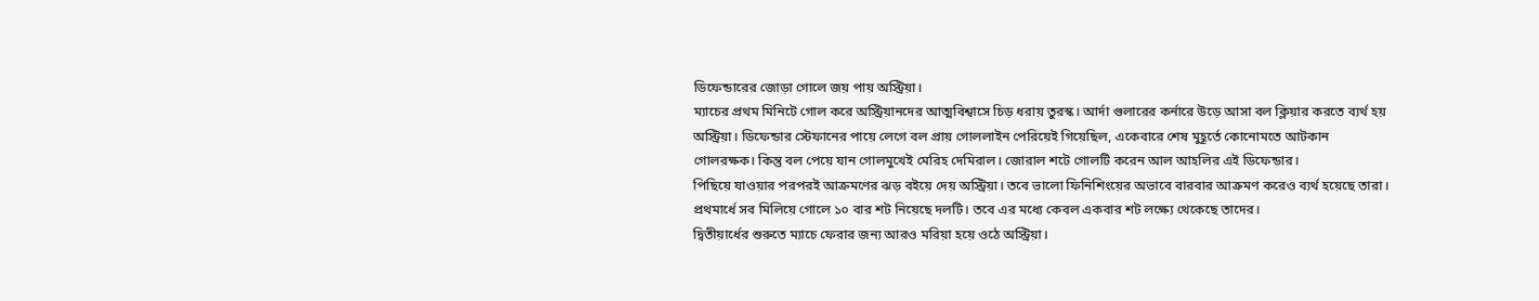ডিফেন্ডারের জোড়া গোলে জয় পায় অস্ট্রিয়া।
ম্যাচের প্রথম মিনিটে গোল করে অস্ট্রিয়ানদের আত্মবিশ্বাসে চিড় ধরায় তুরস্ক। আর্দা গুলারের কর্নারে উড়ে আসা বল ক্লিয়ার করতে ব্যর্থ হয় অস্ট্রিয়া। ডিফেন্ডার স্টেফানের পায়ে লেগে বল প্রায় গোললাইন পেরিয়েই গিয়েছিল, একেবারে শেষ মুহূর্তে কোনোমতে আটকান গোলরক্ষক। কিন্তু বল পেয়ে যান গোলমুখেই মেরিহ দেমিরাল। জোরাল শটে গোলটি করেন আল আহলির এই ডিফেন্ডার।
পিছিয়ে যাওয়ার পরপরই আক্রমণের ঝড় বইয়ে দেয় অস্ট্রিয়া। তবে ভালো ফিনিশিংয়ের অভাবে বারবার আক্রমণ করেও ব্যর্থ হয়েছে তারা। প্রথমার্ধে সব মিলিয়ে গোলে ১০ বার শট নিয়েছে দলটি। তবে এর মধ্যে কেবল একবার শট লক্ষ্যে থেকেছে তাদের।
দ্বিতীয়ার্ধের শুরুতে ম্যাচে ফেরার জন্য আরও মরিয়া হয়ে ওঠে অস্ট্রিয়া।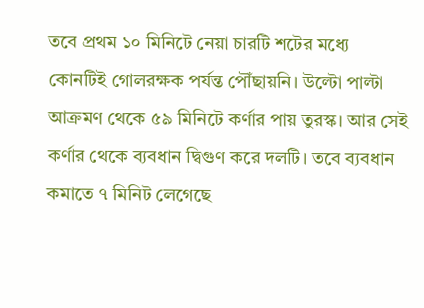তবে প্রথম ১০ মিনিটে নেয়া চারটি শটের মধ্যে কোনটিই গোলরক্ষক পর্যন্ত পৌঁছায়নি। উল্টো পাল্টা আক্রমণ থেকে ৫৯ মিনিটে কর্ণার পায় তুরস্ক। আর সেই কর্ণার থেকে ব্যবধান দ্বিগুণ করে দলটি। তবে ব্যবধান কমাতে ৭ মিনিট লেগেছে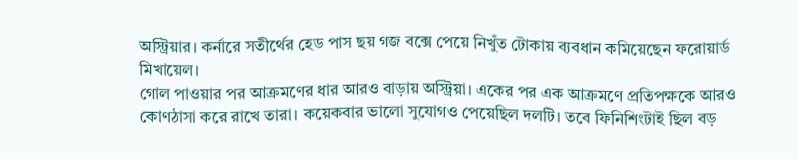অস্ট্রিয়ার। কর্নারে সতীর্থের হেড পাস ছয় গজ বক্সে পেয়ে নিখুঁত টোকায় ব্যবধান কমিয়েছেন ফরোয়ার্ড মিখায়েল।
গোল পাওয়ার পর আক্রমণের ধার আরও বাড়ায় অস্ট্রিয়া। একের পর এক আক্রমণে প্রতিপক্ষকে আরও কোণঠাসা করে রাখে তারা। কয়েকবার ভালো সুযোগও পেয়েছিল দলটি। তবে ফিনিশিংটাই ছিল বড়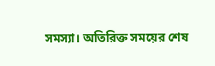সমস্যা। অতিরিক্ত সময়ের শেষ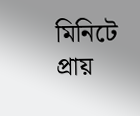মিনিটে প্রায়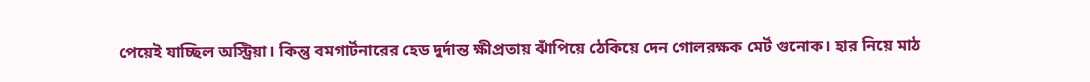পেয়েই যাচ্ছিল অস্ট্রিয়া। কিন্তু বমগার্টনারের হেড দুর্দান্ত ক্ষীপ্রতায় ঝাঁপিয়ে ঠেকিয়ে দেন গোলরক্ষক মের্ট গুনোক। হার নিয়ে মাঠ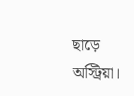ছাড়ে অস্ট্রিয়া।